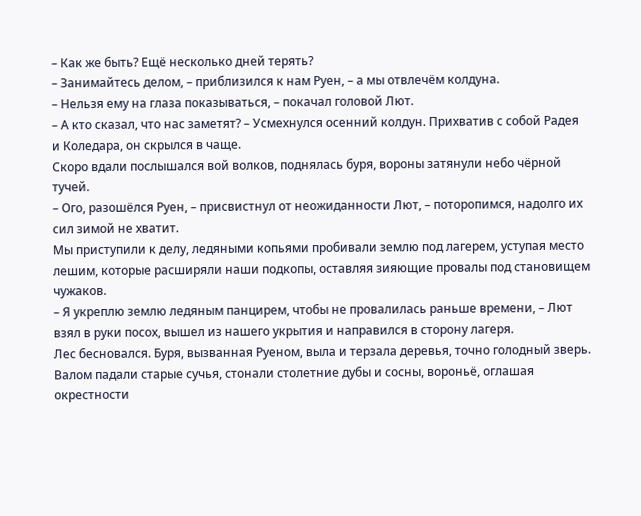– Как же быть? Ещё несколько дней терять?
– Занимайтесь делом, – приблизился к нам Руен, – а мы отвлечём колдуна.
– Нельзя ему на глаза показываться, – покачал головой Лют.
– А кто сказал, что нас заметят? – Усмехнулся осенний колдун. Прихватив с собой Радея и Коледара, он скрылся в чаще.
Скоро вдали послышался вой волков, поднялась буря, вороны затянули небо чёрной тучей.
– Ого, разошёлся Руен, – присвистнул от неожиданности Лют, – поторопимся, надолго их сил зимой не хватит.
Мы приступили к делу, ледяными копьями пробивали землю под лагерем, уступая место лешим, которые расширяли наши подкопы, оставляя зияющие провалы под становищем чужаков.
– Я укреплю землю ледяным панцирем, чтобы не провалилась раньше времени, – Лют взял в руки посох, вышел из нашего укрытия и направился в сторону лагеря.
Лес бесновался. Буря, вызванная Руеном, выла и терзала деревья, точно голодный зверь. Валом падали старые сучья, стонали столетние дубы и сосны, вороньё, оглашая окрестности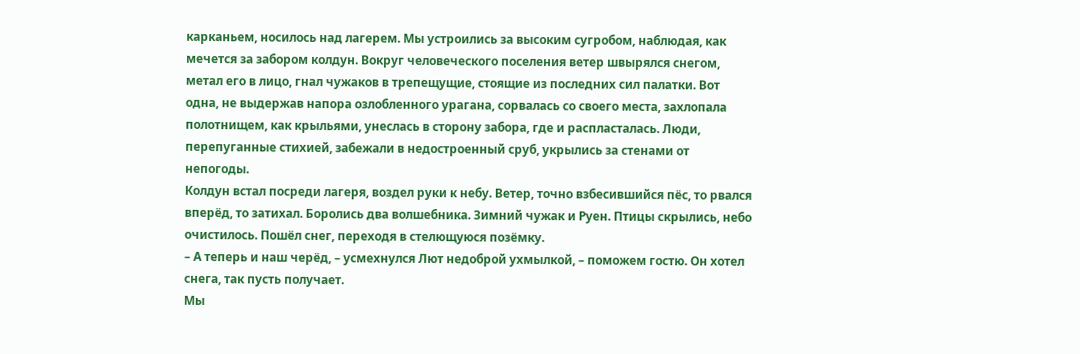карканьем, носилось над лагерем. Мы устроились за высоким сугробом, наблюдая, как мечется за забором колдун. Вокруг человеческого поселения ветер швырялся снегом, метал его в лицо, гнал чужаков в трепещущие, стоящие из последних сил палатки. Вот одна, не выдержав напора озлобленного урагана, сорвалась со своего места, захлопала полотнищем, как крыльями, унеслась в сторону забора, где и распласталась. Люди, перепуганные стихией, забежали в недостроенный сруб, укрылись за стенами от непогоды.
Колдун встал посреди лагеря, воздел руки к небу. Ветер, точно взбесившийся пёс, то рвался вперёд, то затихал. Боролись два волшебника. Зимний чужак и Руен. Птицы скрылись, небо очистилось. Пошёл снег, переходя в стелющуюся позёмку.
– А теперь и наш черёд, – усмехнулся Лют недоброй ухмылкой, – поможем гостю. Он хотел снега, так пусть получает.
Мы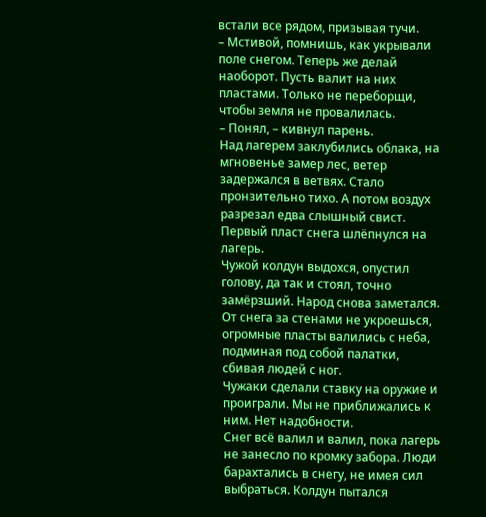встали все рядом, призывая тучи.
– Мстивой, помнишь, как укрывали поле снегом. Теперь же делай наоборот. Пусть валит на них пластами. Только не переборщи, чтобы земля не провалилась.
– Понял, – кивнул парень.
Над лагерем заклубились облака, на мгновенье замер лес, ветер задержался в ветвях. Стало пронзительно тихо. А потом воздух разрезал едва слышный свист. Первый пласт снега шлёпнулся на лагерь.
Чужой колдун выдохся, опустил голову, да так и стоял, точно замёрзший. Народ снова заметался. От снега за стенами не укроешься, огромные пласты валились с неба, подминая под собой палатки, сбивая людей с ног.
Чужаки сделали ставку на оружие и проиграли. Мы не приближались к ним. Нет надобности.
Снег всё валил и валил, пока лагерь не занесло по кромку забора. Люди барахтались в снегу, не имея сил выбраться. Колдун пытался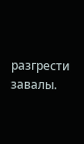разгрести завалы.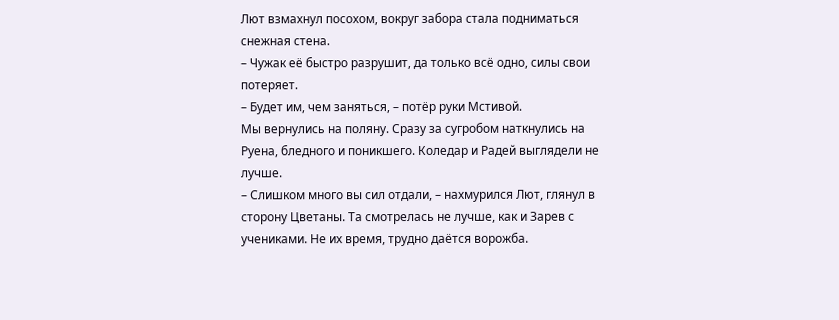Лют взмахнул посохом, вокруг забора стала подниматься снежная стена.
– Чужак её быстро разрушит, да только всё одно, силы свои потеряет.
– Будет им, чем заняться, – потёр руки Мстивой.
Мы вернулись на поляну. Сразу за сугробом наткнулись на Руена, бледного и поникшего. Коледар и Радей выглядели не лучше.
– Слишком много вы сил отдали, – нахмурился Лют, глянул в сторону Цветаны. Та смотрелась не лучше, как и Зарев с учениками. Не их время, трудно даётся ворожба.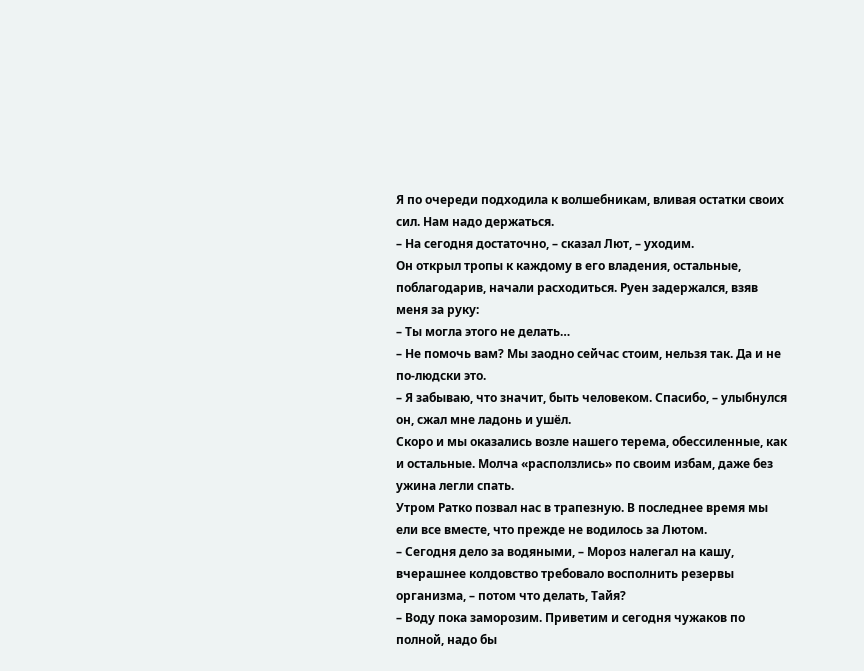Я по очереди подходила к волшебникам, вливая остатки своих сил. Нам надо держаться.
– На сегодня достаточно, – сказал Лют, – уходим.
Он открыл тропы к каждому в его владения, остальные, поблагодарив, начали расходиться. Руен задержался, взяв меня за руку:
– Ты могла этого не делать…
– Не помочь вам? Мы заодно сейчас стоим, нельзя так. Да и не по-людски это.
– Я забываю, что значит, быть человеком. Спасибо, – улыбнулся он, сжал мне ладонь и ушёл.
Скоро и мы оказались возле нашего терема, обессиленные, как и остальные. Молча «расползлись» по своим избам, даже без ужина легли спать.
Утром Ратко позвал нас в трапезную. В последнее время мы ели все вместе, что прежде не водилось за Лютом.
– Сегодня дело за водяными, – Мороз налегал на кашу, вчерашнее колдовство требовало восполнить резервы организма, – потом что делать, Тайя?
– Воду пока заморозим. Приветим и сегодня чужаков по полной, надо бы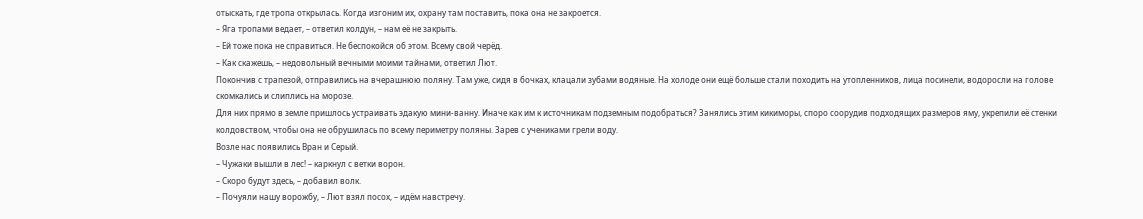отыскать, где тропа открылась. Когда изгоним их, охрану там поставить, пока она не закроется.
– Яга тропами ведает, – ответил колдун, – нам её не закрыть.
– Ей тоже пока не справиться. Не беспокойся об этом. Всему свой черёд.
– Как скажешь, – недовольный вечными моими тайнами, ответил Лют.
Покончив с трапезой, отправились на вчерашнюю поляну. Там уже, сидя в бочках, клацали зубами водяные. На холоде они ещё больше стали походить на утопленников, лица посинели, водоросли на голове скомкались и слиплись на морозе.
Для них прямо в земле пришлось устраивать эдакую мини-ванну. Иначе как им к источникам подземным подобраться? Занялись этим кикиморы, споро соорудив подходящих размеров яму, укрепили её стенки колдовством, чтобы она не обрушилась по всему периметру поляны. Зарев с учениками грели воду.
Возле нас появились Вран и Серый.
– Чужаки вышли в лес! – каркнул с ветки ворон.
– Скоро будут здесь, – добавил волк.
– Почуяли нашу ворожбу, – Лют взял посох, – идём навстречу.